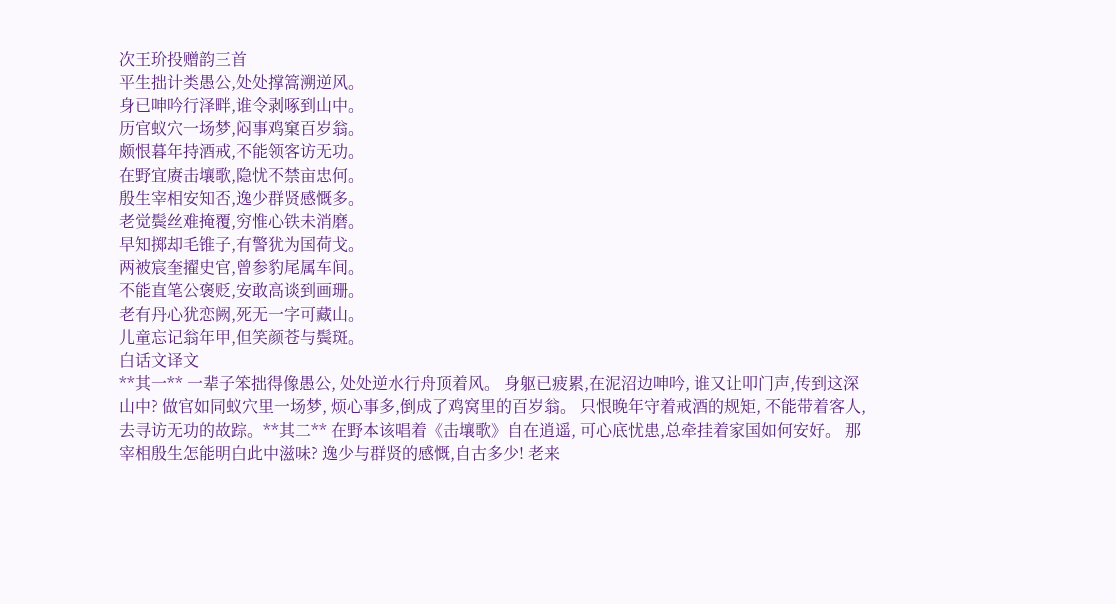次王玠投赠韵三首
平生拙计类愚公,处处撑篙溯逆风。
身已呻吟行泽畔,谁令剥啄到山中。
历官蚁穴一场梦,闷事鸡窠百岁翁。
颇恨暮年持酒戒,不能领客访无功。
在野宜赓击壤歌,隐忧不禁亩忠何。
殷生宰相安知否,逸少群贤感慨多。
老觉鬓丝难掩覆,穷惟心铁未消磨。
早知掷却毛锥子,有警犹为国荷戈。
两被宸奎擢史官,曾参豹尾属车间。
不能直笔公褒贬,安敢高谈到画珊。
老有丹心犹恋阙,死无一字可藏山。
儿童忘记翁年甲,但笑颜苍与鬓斑。
白话文译文
**其一** 一辈子笨拙得像愚公, 处处逆水行舟顶着风。 身躯已疲累,在泥沼边呻吟, 谁又让叩门声,传到这深山中? 做官如同蚁穴里一场梦, 烦心事多,倒成了鸡窝里的百岁翁。 只恨晚年守着戒酒的规矩, 不能带着客人,去寻访无功的故踪。**其二** 在野本该唱着《击壤歌》自在逍遥, 可心底忧患,总牵挂着家国如何安好。 那宰相殷生怎能明白此中滋味? 逸少与群贤的感慨,自古多少! 老来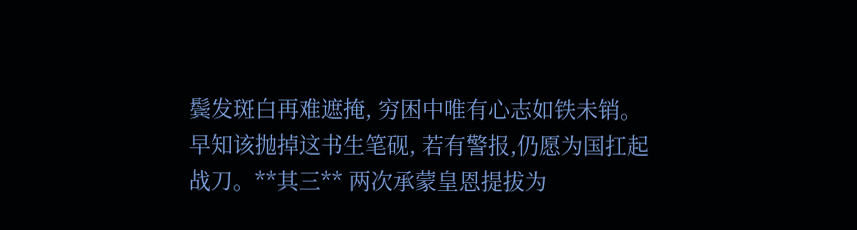鬓发斑白再难遮掩, 穷困中唯有心志如铁未销。 早知该抛掉这书生笔砚, 若有警报,仍愿为国扛起战刀。**其三** 两次承蒙皇恩提拔为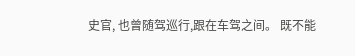史官, 也曾随驾巡行,跟在车驾之间。 既不能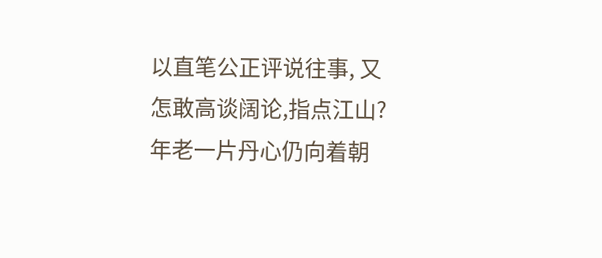以直笔公正评说往事, 又怎敢高谈阔论,指点江山? 年老一片丹心仍向着朝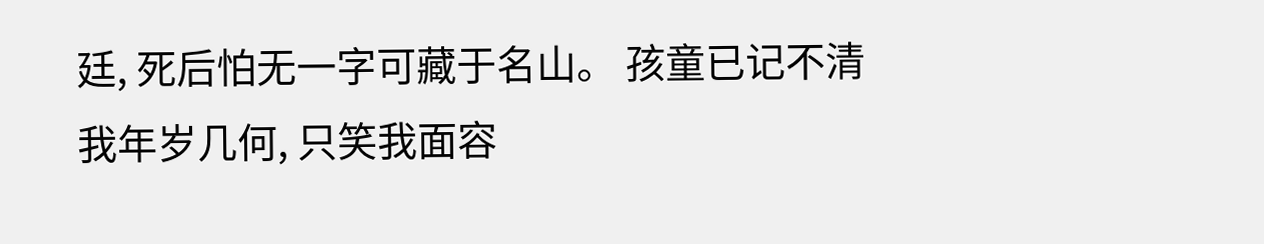廷, 死后怕无一字可藏于名山。 孩童已记不清我年岁几何, 只笑我面容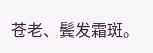苍老、鬓发霜斑。